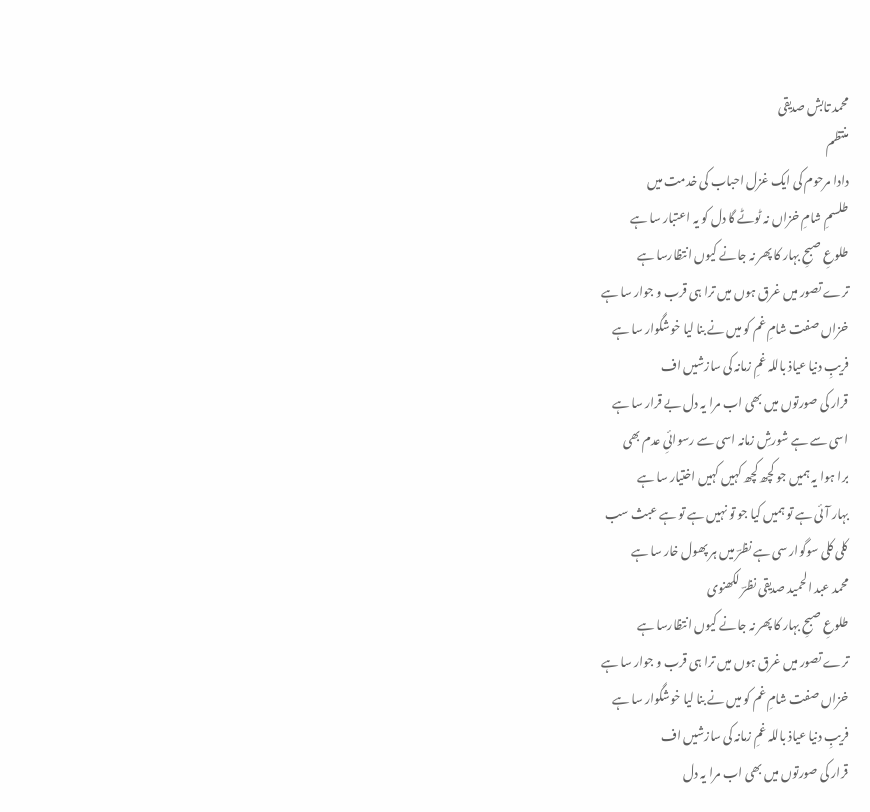محمد تابش صدیقی
منتظم
دادا مرحوم کی ایک غزل احباب کی خدمت میں
طلسمِ شامِ خزاں نہ ٹوٹے گا دل کو یہ اعتبار سا ہے
طلوعِ صبحِ بہار کا پھر نہ جانے کیوں انتظارسا ہے
ترے تصور میں غرق ہوں میں ترا ہی قرب و جوار سا ہے
خزاں صفت شامِ غم کو میں نے بنا لیا خوشگوار سا ہے
فریبِ دنیا عیاذ باللہ غمِ زمانہ کی سازشیں اف
قرار کی صورتوں میں بھی اب مرا یہ دل بے قرار سا ہے
اسی سے ہے شورشِ زمانہ اسی سے رسوائیِ عدم بھی
برا ہوا یہ ہمیں جو کچھ کچھ کہیں کہیں اختیار سا ہے
بہار آئی ہے تو ہمیں کیا جو تو نہیں ہے تو ہے عبث سب
کلی کلی سوگوار سی ہے نظرؔ میں ہر پھول خار سا ہے
محمد عبد الحمید صدیقی نظرؔ لکھنوی
طلوعِ صبحِ بہار کا پھر نہ جانے کیوں انتظارسا ہے
ترے تصور میں غرق ہوں میں ترا ہی قرب و جوار سا ہے
خزاں صفت شامِ غم کو میں نے بنا لیا خوشگوار سا ہے
فریبِ دنیا عیاذ باللہ غمِ زمانہ کی سازشیں اف
قرار کی صورتوں میں بھی اب مرا یہ دل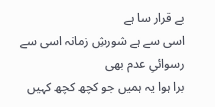بے قرار سا ہے
اسی سے ہے شورشِ زمانہ اسی سے رسوائیِ عدم بھی
برا ہوا یہ ہمیں جو کچھ کچھ کہیں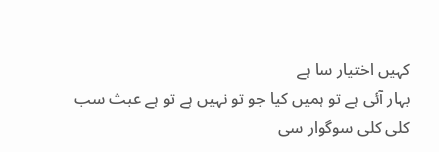کہیں اختیار سا ہے
بہار آئی ہے تو ہمیں کیا جو تو نہیں ہے تو ہے عبث سب
کلی کلی سوگوار سی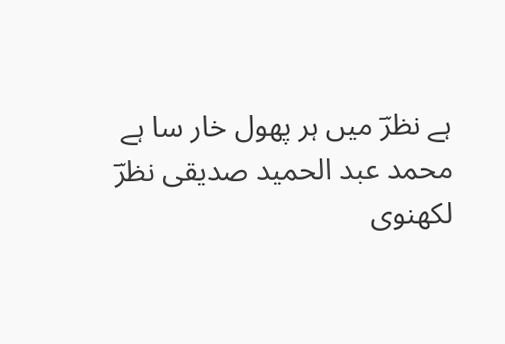ہے نظرؔ میں ہر پھول خار سا ہے
محمد عبد الحمید صدیقی نظرؔ لکھنوی